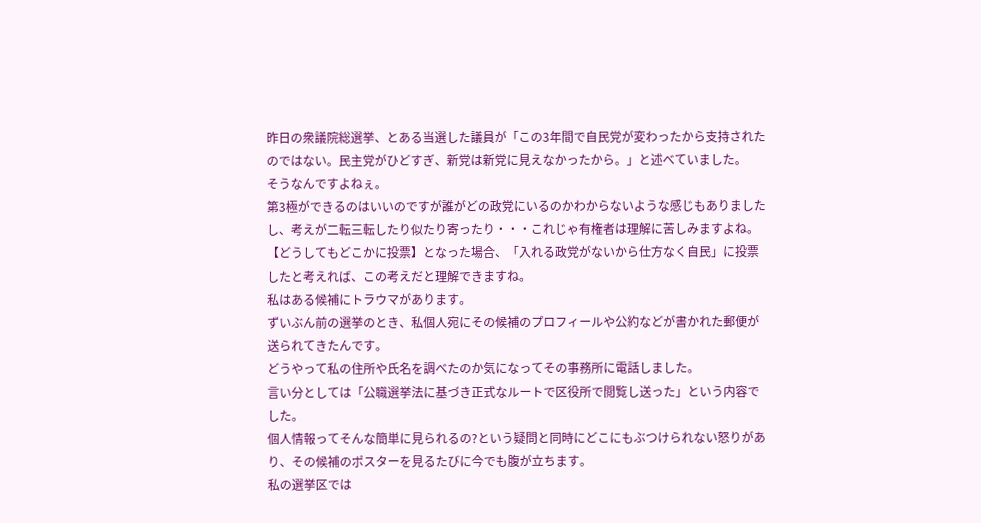昨日の衆議院総選挙、とある当選した議員が「この3年間で自民党が変わったから支持されたのではない。民主党がひどすぎ、新党は新党に見えなかったから。」と述べていました。
そうなんですよねぇ。
第3極ができるのはいいのですが誰がどの政党にいるのかわからないような感じもありましたし、考えが二転三転したり似たり寄ったり・・・これじゃ有権者は理解に苦しみますよね。
【どうしてもどこかに投票】となった場合、「入れる政党がないから仕方なく自民」に投票したと考えれば、この考えだと理解できますね。
私はある候補にトラウマがあります。
ずいぶん前の選挙のとき、私個人宛にその候補のプロフィールや公約などが書かれた郵便が送られてきたんです。
どうやって私の住所や氏名を調べたのか気になってその事務所に電話しました。
言い分としては「公職選挙法に基づき正式なルートで区役所で閲覧し送った」という内容でした。
個人情報ってそんな簡単に見られるの?という疑問と同時にどこにもぶつけられない怒りがあり、その候補のポスターを見るたびに今でも腹が立ちます。
私の選挙区では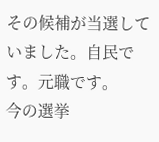その候補が当選していました。自民です。元職です。
今の選挙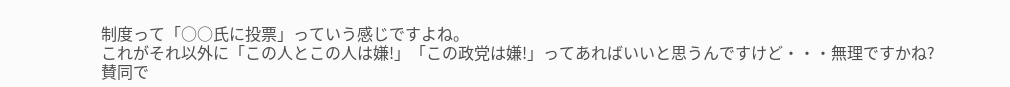制度って「○○氏に投票」っていう感じですよね。
これがそれ以外に「この人とこの人は嫌!」「この政党は嫌!」ってあればいいと思うんですけど・・・無理ですかね?
賛同で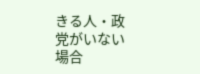きる人・政党がいない場合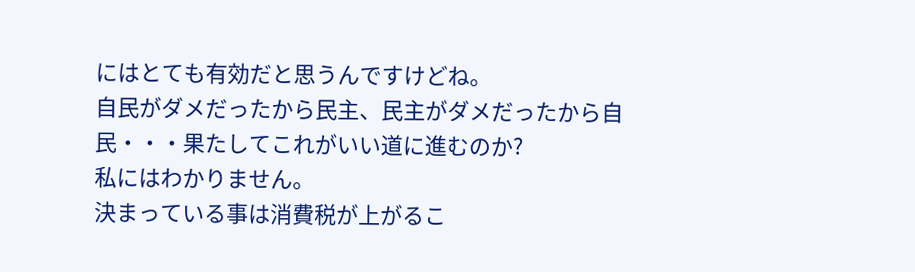にはとても有効だと思うんですけどね。
自民がダメだったから民主、民主がダメだったから自民・・・果たしてこれがいい道に進むのか?
私にはわかりません。
決まっている事は消費税が上がるこ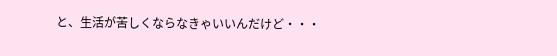と、生活が苦しくならなきゃいいんだけど・・・